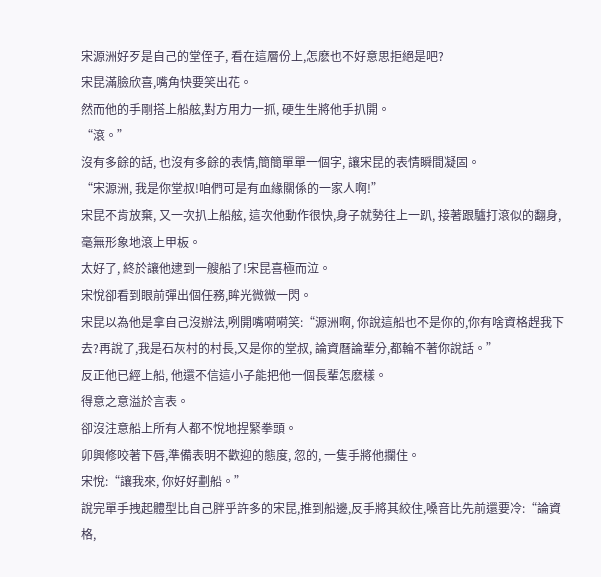宋源洲好歹是自己的堂侄子, 看在這層份上,怎麽也不好意思拒絕是吧?
宋昆滿臉欣喜,嘴角快要笑出花。
然而他的手剛搭上船舷,對方用力一抓, 硬生生將他手扒開。
“滾。”
沒有多餘的話, 也沒有多餘的表情,簡簡單單一個字, 讓宋昆的表情瞬間凝固。
“宋源洲, 我是你堂叔!咱們可是有血緣關係的一家人啊!”
宋昆不肯放棄, 又一次扒上船舷, 這次他動作很快,身子就勢往上一趴, 接著跟驢打滾似的翻身,毫無形象地滾上甲板。
太好了, 終於讓他逮到一艘船了!宋昆喜極而泣。
宋悅卻看到眼前彈出個任務,眸光微微一閃。
宋昆以為他是拿自己沒辦法,咧開嘴嗬嗬笑:“源洲啊, 你說這船也不是你的,你有啥資格趕我下去?再說了,我是石灰村的村長,又是你的堂叔, 論資曆論輩分,都輪不著你說話。”
反正他已經上船, 他還不信這小子能把他一個長輩怎麽樣。
得意之意溢於言表。
卻沒注意船上所有人都不悅地捏緊拳頭。
卯興修咬著下唇,準備表明不歡迎的態度, 忽的, 一隻手將他攔住。
宋悅:“讓我來, 你好好劃船。”
說完單手拽起體型比自己胖乎許多的宋昆,推到船邊,反手將其絞住,嗓音比先前還要冷:“論資格,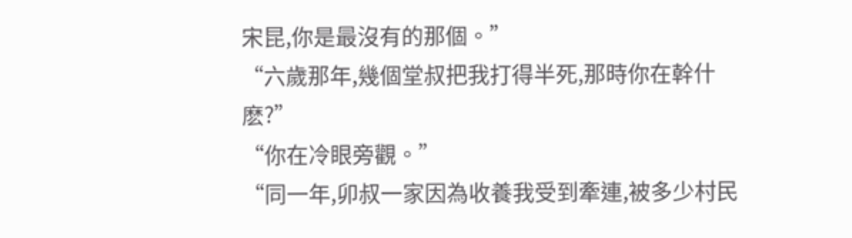宋昆,你是最沒有的那個。”
“六歲那年,幾個堂叔把我打得半死,那時你在幹什麽?”
“你在冷眼旁觀。”
“同一年,卯叔一家因為收養我受到牽連,被多少村民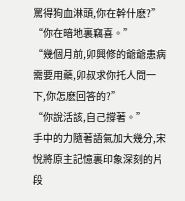罵得狗血淋頭,你在幹什麽?”
“你在暗地裏竊喜。”
“幾個月前,卯興修的爺爺患病需要用藥,卯叔求你托人問一下,你怎麽回答的?”
“你說活該,自己撐著。”
手中的力隨著語氣加大幾分,宋悅將原主記憶裏印象深刻的片段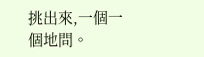挑出來,一個一個地問。